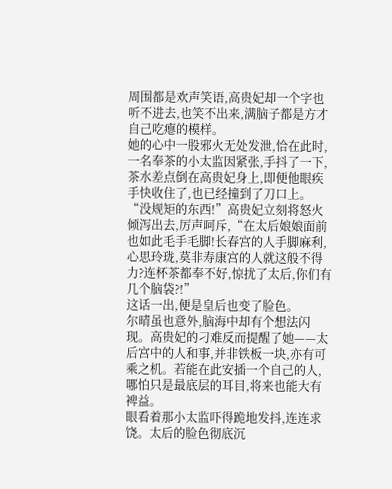周围都是欢声笑语,高贵妃却一个字也听不进去,也笑不出来,满脑子都是方才自己吃瘪的模样。
她的心中一股邪火无处发泄,恰在此时,一名奉茶的小太监因紧张,手抖了一下,茶水差点倒在高贵妃身上,即便他眼疾手快收住了,也已经撞到了刀口上。
“没规矩的东西!”高贵妃立刻将怒火倾泻出去,厉声呵斥,“在太后娘娘面前也如此毛手毛脚!长春宫的人手脚麻利,心思玲珑,莫非寿康宫的人就这般不得力?连杯茶都奉不好,惊扰了太后,你们有几个脑袋?!”
这话一出,便是皇后也变了脸色。
尔晴虽也意外,脑海中却有个想法闪现。高贵妃的刁难反而提醒了她——太后宫中的人和事,并非铁板一块,亦有可乘之机。若能在此安插一个自己的人,哪怕只是最底层的耳目,将来也能大有裨益。
眼看着那小太监吓得跪地发抖,连连求饶。太后的脸色彻底沉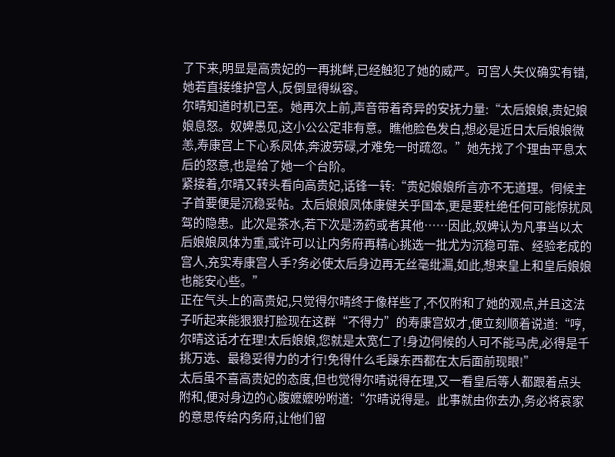了下来,明显是高贵妃的一再挑衅,已经触犯了她的威严。可宫人失仪确实有错,她若直接维护宫人,反倒显得纵容。
尔晴知道时机已至。她再次上前,声音带着奇异的安抚力量:“太后娘娘,贵妃娘娘息怒。奴婢愚见,这小公公定非有意。瞧他脸色发白,想必是近日太后娘娘微恙,寿康宫上下心系凤体,奔波劳碌,才难免一时疏忽。”她先找了个理由平息太后的怒意,也是给了她一个台阶。
紧接着,尔晴又转头看向高贵妃,话锋一转:“贵妃娘娘所言亦不无道理。伺候主子首要便是沉稳妥帖。太后娘娘凤体康健关乎国本,更是要杜绝任何可能惊扰凤驾的隐患。此次是茶水,若下次是汤药或者其他……因此,奴婢认为凡事当以太后娘娘凤体为重,或许可以让内务府再精心挑选一批尤为沉稳可靠、经验老成的宫人,充实寿康宫人手?务必使太后身边再无丝毫纰漏,如此,想来皇上和皇后娘娘也能安心些。”
正在气头上的高贵妃,只觉得尔晴终于像样些了,不仅附和了她的观点,并且这法子听起来能狠狠打脸现在这群“不得力”的寿康宫奴才,便立刻顺着说道:“哼,尔晴这话才在理!太后娘娘,您就是太宽仁了!身边伺候的人可不能马虎,必得是千挑万选、最稳妥得力的才行!免得什么毛躁东西都在太后面前现眼!”
太后虽不喜高贵妃的态度,但也觉得尔晴说得在理,又一看皇后等人都跟着点头附和,便对身边的心腹嬷嬷吩咐道:“尔晴说得是。此事就由你去办,务必将哀家的意思传给内务府,让他们留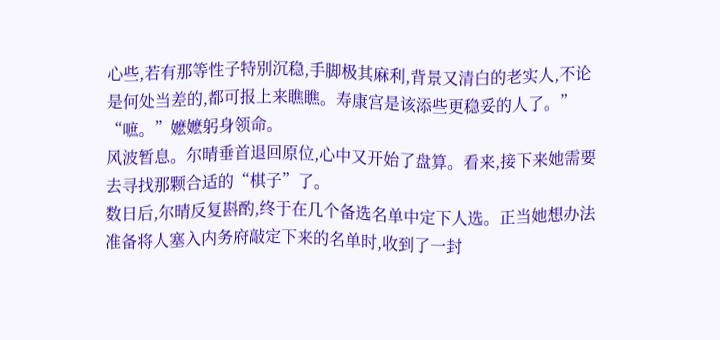心些,若有那等性子特别沉稳,手脚极其麻利,背景又清白的老实人,不论是何处当差的,都可报上来瞧瞧。寿康宫是该添些更稳妥的人了。”
“嗻。”嬷嬷躬身领命。
风波暂息。尔晴垂首退回原位,心中又开始了盘算。看来,接下来她需要去寻找那颗合适的“棋子”了。
数日后,尔晴反复斟酌,终于在几个备选名单中定下人选。正当她想办法准备将人塞入内务府敲定下来的名单时,收到了一封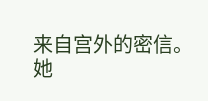来自宫外的密信。
她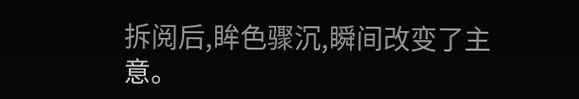拆阅后,眸色骤沉,瞬间改变了主意。